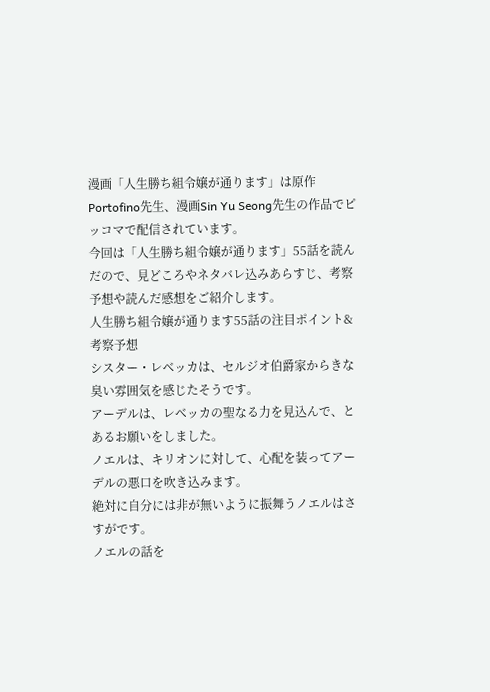漫画「人生勝ち組令嬢が通ります」は原作Portofino先生、漫画Sin Yu Seong先生の作品でピッコマで配信されています。
今回は「人生勝ち組令嬢が通ります」55話を読んだので、見どころやネタバレ込みあらすじ、考察予想や読んだ感想をご紹介します。
人生勝ち組令嬢が通ります55話の注目ポイント&考察予想
シスター・レベッカは、セルジオ伯爵家からきな臭い雰囲気を感じたそうです。
アーデルは、レベッカの聖なる力を見込んで、とあるお願いをしました。
ノエルは、キリオンに対して、心配を装ってアーデルの悪口を吹き込みます。
絶対に自分には非が無いように振舞うノエルはさすがです。
ノエルの話を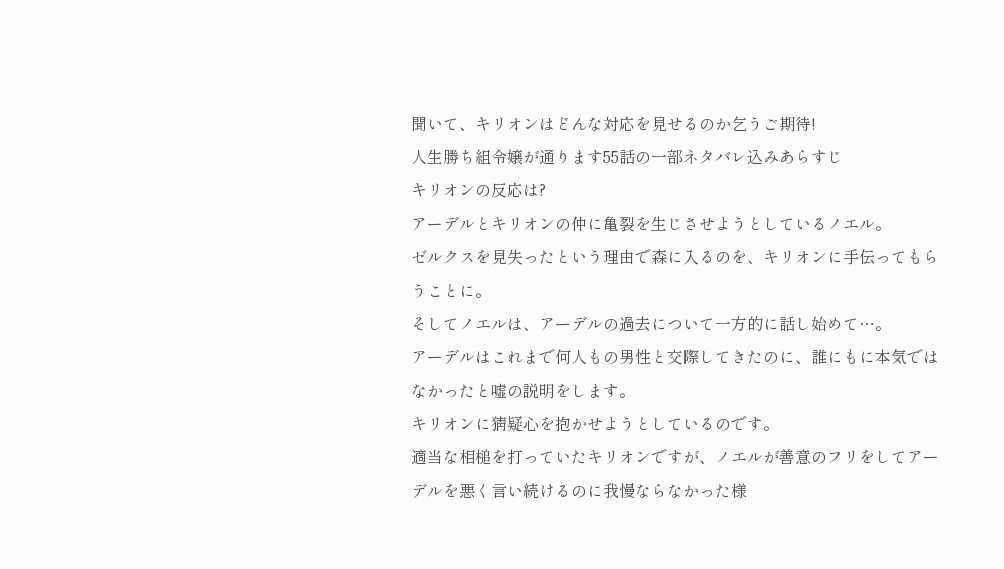聞いて、キリオンはどんな対応を見せるのか乞うご期待!
人生勝ち組令嬢が通ります55話の一部ネタバレ込みあらすじ
キリオンの反応は?
アーデルとキリオンの仲に亀裂を生じさせようとしているノエル。
ゼルクスを見失ったという理由で森に入るのを、キリオンに手伝ってもらうことに。
そしてノエルは、アーデルの過去について一方的に話し始めて…。
アーデルはこれまで何人もの男性と交際してきたのに、誰にもに本気ではなかったと嘘の説明をします。
キリオンに猜疑心を抱かせようとしているのです。
適当な相槌を打っていたキリオンですが、ノエルが善意のフリをしてアーデルを悪く言い続けるのに我慢ならなかった様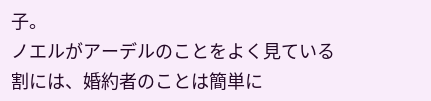子。
ノエルがアーデルのことをよく見ている割には、婚約者のことは簡単に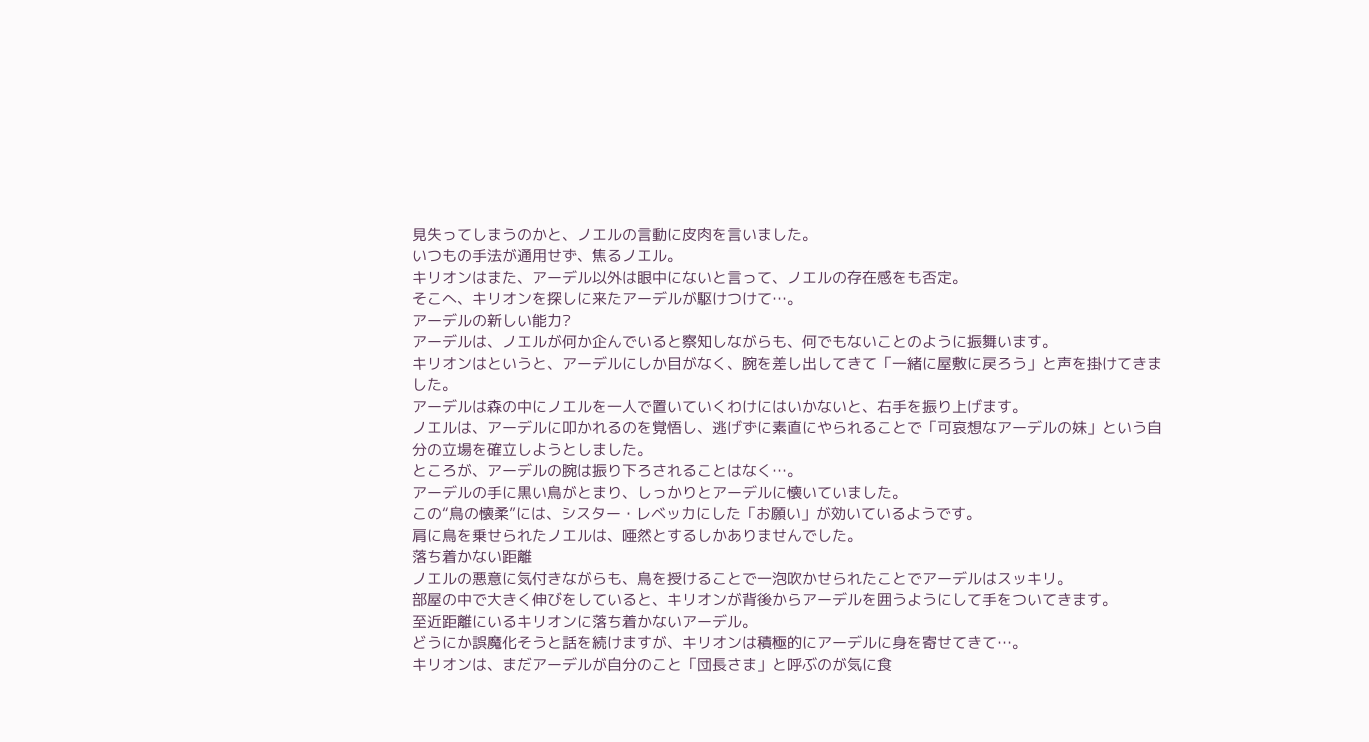見失ってしまうのかと、ノエルの言動に皮肉を言いました。
いつもの手法が通用せず、焦るノエル。
キリオンはまた、アーデル以外は眼中にないと言って、ノエルの存在感をも否定。
そこへ、キリオンを探しに来たアーデルが駆けつけて…。
アーデルの新しい能力?
アーデルは、ノエルが何か企んでいると察知しながらも、何でもないことのように振舞います。
キリオンはというと、アーデルにしか目がなく、腕を差し出してきて「一緒に屋敷に戻ろう」と声を掛けてきました。
アーデルは森の中にノエルを一人で置いていくわけにはいかないと、右手を振り上げます。
ノエルは、アーデルに叩かれるのを覚悟し、逃げずに素直にやられることで「可哀想なアーデルの妹」という自分の立場を確立しようとしました。
ところが、アーデルの腕は振り下ろされることはなく…。
アーデルの手に黒い鳥がとまり、しっかりとアーデルに懐いていました。
この“鳥の懐柔”には、シスター・レベッカにした「お願い」が効いているようです。
肩に鳥を乗せられたノエルは、唖然とするしかありませんでした。
落ち着かない距離
ノエルの悪意に気付きながらも、鳥を授けることで一泡吹かせられたことでアーデルはスッキリ。
部屋の中で大きく伸びをしていると、キリオンが背後からアーデルを囲うようにして手をついてきます。
至近距離にいるキリオンに落ち着かないアーデル。
どうにか誤魔化そうと話を続けますが、キリオンは積極的にアーデルに身を寄せてきて…。
キリオンは、まだアーデルが自分のこと「団長さま」と呼ぶのが気に食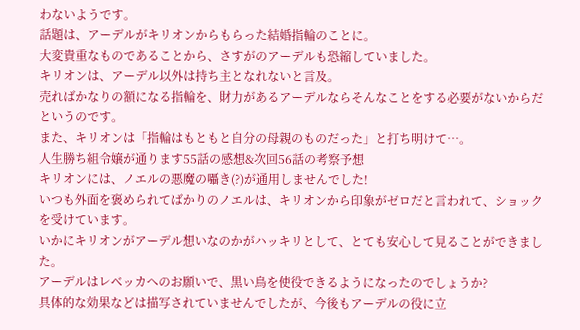わないようです。
話題は、アーデルがキリオンからもらった結婚指輪のことに。
大変貴重なものであることから、さすがのアーデルも恐縮していました。
キリオンは、アーデル以外は持ち主となれないと言及。
売ればかなりの額になる指輪を、財力があるアーデルならそんなことをする必要がないからだというのです。
また、キリオンは「指輪はもともと自分の母親のものだった」と打ち明けて…。
人生勝ち組令嬢が通ります55話の感想&次回56話の考察予想
キリオンには、ノエルの悪魔の囁き(?)が通用しませんでした!
いつも外面を褒められてばかりのノエルは、キリオンから印象がゼロだと言われて、ショックを受けています。
いかにキリオンがアーデル想いなのかがハッキリとして、とても安心して見ることができました。
アーデルはレベッカへのお願いで、黒い鳥を使役できるようになったのでしょうか?
具体的な効果などは描写されていませんでしたが、今後もアーデルの役に立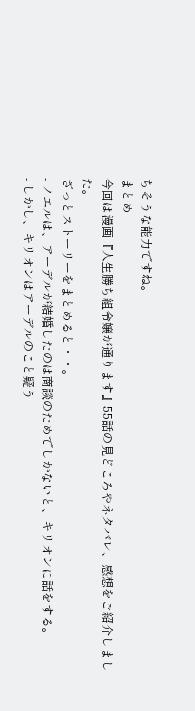ちそうな能力ですね。
まとめ
今回は漫画『人生勝ち組令嬢が通ります』55話の見どころやネタバレ、感想をご紹介しました。
ざっとストーリーをまとめると・・。
- ノエルは、アーデルが結婚したのは商談のためでしかないと、キリオンに話をする。
- しかし、キリオンはアーデルのこと疑う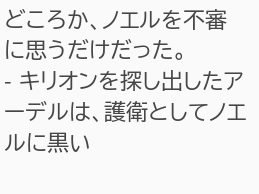どころか、ノエルを不審に思うだけだった。
- キリオンを探し出したアーデルは、護衛としてノエルに黒い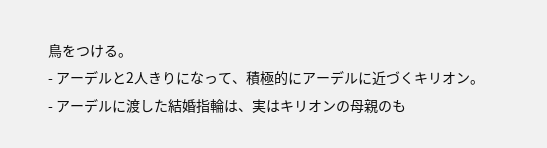鳥をつける。
- アーデルと2人きりになって、積極的にアーデルに近づくキリオン。
- アーデルに渡した結婚指輪は、実はキリオンの母親のも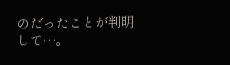のだったことが判明して…。